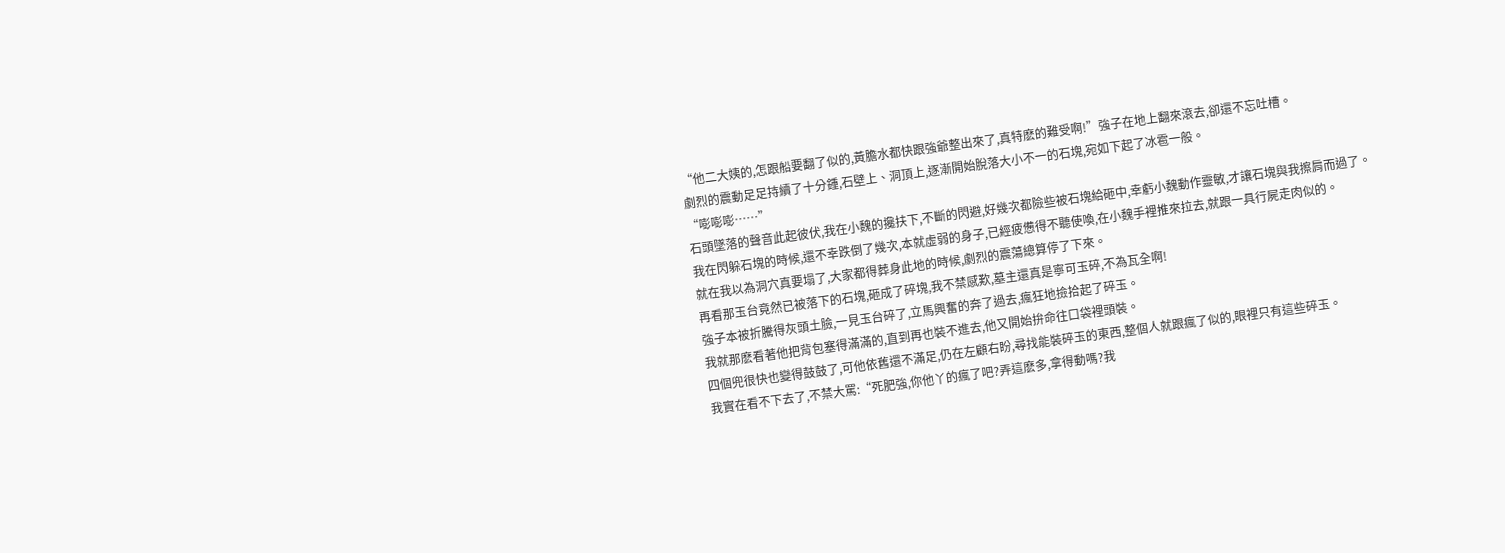“他二大姨的,怎跟船要翻了似的,黃膽水都快跟強爺整出來了,真特麽的難受啊!”強子在地上翻來滾去,卻還不忘吐槽。
劇烈的震動足足持續了十分鍾,石壁上、洞頂上,逐漸開始脫落大小不一的石塊,宛如下起了冰雹一般。
“嘭嘭嘭……”
石頭墜落的聲音此起彼伏,我在小魏的攙扶下,不斷的閃避,好幾次都險些被石塊給砸中,幸虧小魏動作靈敏,才讓石塊與我擦肩而過了。
我在閃躲石塊的時候,還不幸跌倒了幾次,本就虛弱的身子,已經疲憊得不聽使喚,在小魏手裡推來拉去,就跟一具行屍走肉似的。
就在我以為洞穴真要塌了,大家都得葬身此地的時候,劇烈的震蕩總算停了下來。
再看那玉台竟然已被落下的石塊,砸成了碎塊,我不禁感歎,墓主還真是寧可玉碎,不為瓦全啊!
強子本被折騰得灰頭土臉,一見玉台碎了,立馬興奮的奔了過去,瘋狂地撿拾起了碎玉。
我就那麽看著他把背包塞得滿滿的,直到再也裝不進去,他又開始拚命往口袋裡頭裝。
四個兜很快也變得鼓鼓了,可他依舊還不滿足,仍在左顧右盼,尋找能裝碎玉的東西,整個人就跟瘋了似的,眼裡只有這些碎玉。
我實在看不下去了,不禁大罵:“死肥強,你他丫的瘋了吧?弄這麽多,拿得動嗎?我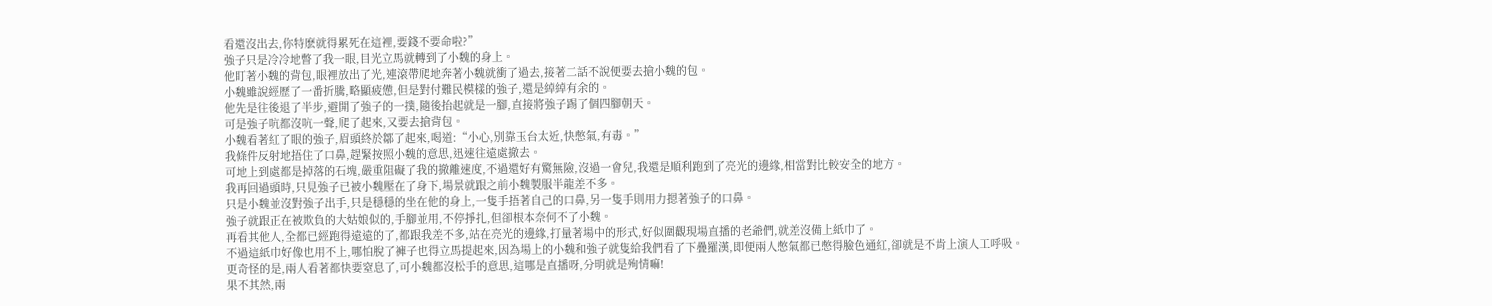看還沒出去,你特麽就得累死在這裡,要錢不要命啦?”
強子只是冷冷地瞥了我一眼,目光立馬就轉到了小魏的身上。
他盯著小魏的背包,眼裡放出了光,連滾帶爬地奔著小魏就衝了過去,接著二話不說便要去搶小魏的包。
小魏雖說經歷了一番折騰,略顯疲憊,但是對付難民模樣的強子,還是綽綽有余的。
他先是往後退了半步,避開了強子的一撲,隨後抬起就是一腳,直接將強子踢了個四腳朝天。
可是強子吭都沒吭一聲,爬了起來,又要去搶背包。
小魏看著紅了眼的強子,眉頭終於鄒了起來,喝道:“小心,別靠玉台太近,快憋氣,有毒。”
我條件反射地捂住了口鼻,趕緊按照小魏的意思,迅速往遠處撤去。
可地上到處都是掉落的石塊,嚴重阻礙了我的撤離速度,不過還好有驚無險,沒過一會兒,我還是順利跑到了亮光的邊緣,相當對比較安全的地方。
我再回過頭時,只見強子已被小魏壓在了身下,場景就跟之前小魏製服半龍差不多。
只是小魏並沒對強子出手,只是穩穩的坐在他的身上,一隻手捂著自己的口鼻,另一隻手則用力摁著強子的口鼻。
強子就跟正在被欺負的大姑娘似的,手腳並用,不停掙扎,但卻根本奈何不了小魏。
再看其他人,全都已經跑得遠遠的了,都跟我差不多,站在亮光的邊緣,打量著場中的形式,好似圍觀現場直播的老爺們,就差沒備上紙巾了。
不過這紙巾好像也用不上,哪怕脫了褲子也得立馬提起來,因為場上的小魏和強子就隻給我們看了下疊羅漢,即便兩人憋氣都已憋得臉色通紅,卻就是不肯上演人工呼吸。
更奇怪的是,兩人看著都快要窒息了,可小魏都沒松手的意思,這哪是直播呀,分明就是殉情嘛!
果不其然,兩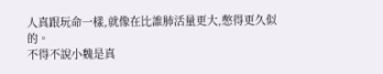人真跟玩命一樣,就像在比誰肺活量更大,憋得更久似的。
不得不說小魏是真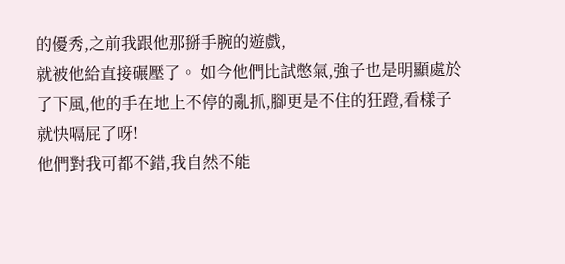的優秀,之前我跟他那掰手腕的遊戲,
就被他給直接碾壓了。 如今他們比試憋氣,強子也是明顯處於了下風,他的手在地上不停的亂抓,腳更是不住的狂蹬,看樣子就快嗝屁了呀!
他們對我可都不錯,我自然不能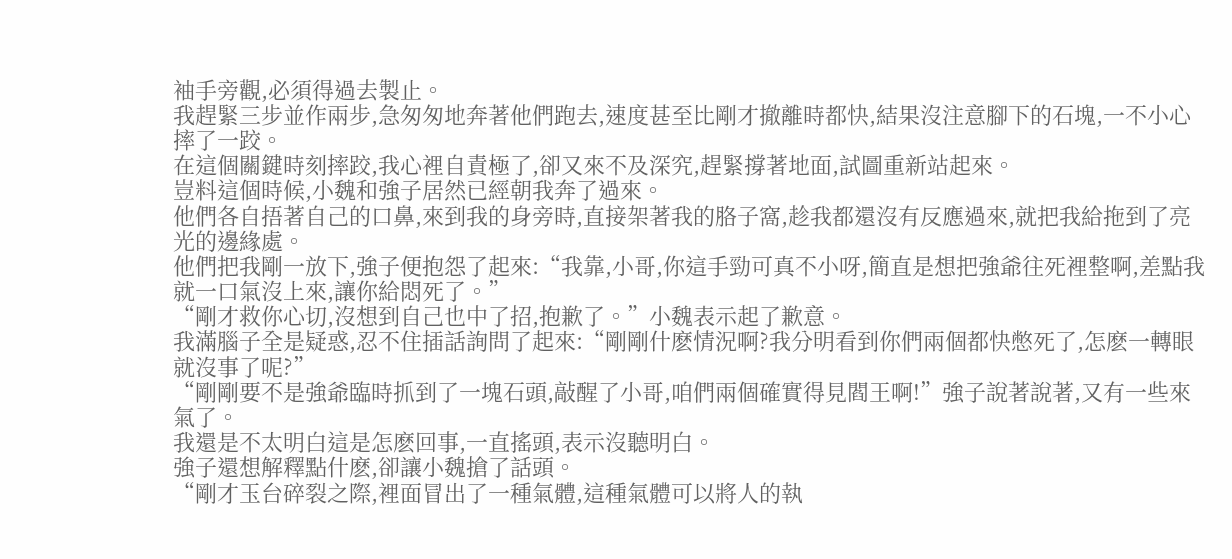袖手旁觀,必須得過去製止。
我趕緊三步並作兩步,急匆匆地奔著他們跑去,速度甚至比剛才撤離時都快,結果沒注意腳下的石塊,一不小心摔了一跤。
在這個關鍵時刻摔跤,我心裡自責極了,卻又來不及深究,趕緊撐著地面,試圖重新站起來。
豈料這個時候,小魏和強子居然已經朝我奔了過來。
他們各自捂著自己的口鼻,來到我的身旁時,直接架著我的胳子窩,趁我都還沒有反應過來,就把我給拖到了亮光的邊緣處。
他們把我剛一放下,強子便抱怨了起來:“我靠,小哥,你這手勁可真不小呀,簡直是想把強爺往死裡整啊,差點我就一口氣沒上來,讓你給悶死了。”
“剛才救你心切,沒想到自己也中了招,抱歉了。”小魏表示起了歉意。
我滿腦子全是疑惑,忍不住插話詢問了起來:“剛剛什麽情況啊?我分明看到你們兩個都快憋死了,怎麽一轉眼就沒事了呢?”
“剛剛要不是強爺臨時抓到了一塊石頭,敲醒了小哥,咱們兩個確實得見閻王啊!”強子說著說著,又有一些來氣了。
我還是不太明白這是怎麽回事,一直搖頭,表示沒聽明白。
強子還想解釋點什麽,卻讓小魏搶了話頭。
“剛才玉台碎裂之際,裡面冒出了一種氣體,這種氣體可以將人的執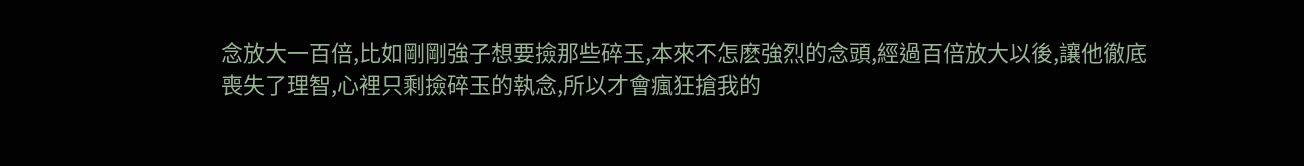念放大一百倍,比如剛剛強子想要撿那些碎玉,本來不怎麽強烈的念頭,經過百倍放大以後,讓他徹底喪失了理智,心裡只剩撿碎玉的執念,所以才會瘋狂搶我的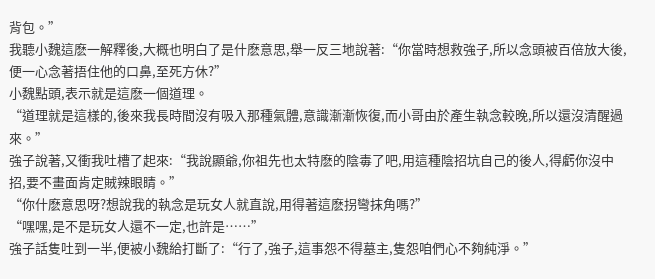背包。”
我聽小魏這麽一解釋後,大概也明白了是什麽意思,舉一反三地說著:“你當時想救強子,所以念頭被百倍放大後,便一心念著捂住他的口鼻,至死方休?”
小魏點頭,表示就是這麽一個道理。
“道理就是這樣的,後來我長時間沒有吸入那種氣體,意識漸漸恢復,而小哥由於產生執念較晚,所以還沒清醒過來。”
強子說著,又衝我吐槽了起來:“我說顯爺,你祖先也太特麽的陰毒了吧,用這種陰招坑自己的後人,得虧你沒中招,要不畫面肯定賊辣眼睛。”
“你什麽意思呀?想說我的執念是玩女人就直說,用得著這麽拐彎抹角嗎?”
“嘿嘿,是不是玩女人還不一定,也許是……”
強子話隻吐到一半,便被小魏給打斷了:“行了,強子,這事怨不得墓主,隻怨咱們心不夠純淨。”